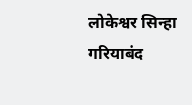लोकेश्वर सिन्हा
गरियाबंद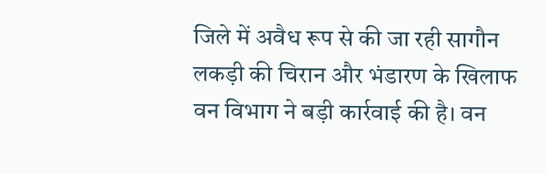जिले में अवैध रूप से की जा रही सागौन लकड़ी की चिरान और भंडारण के खिलाफ वन विभाग ने बड़ी कार्रवाई की है। वन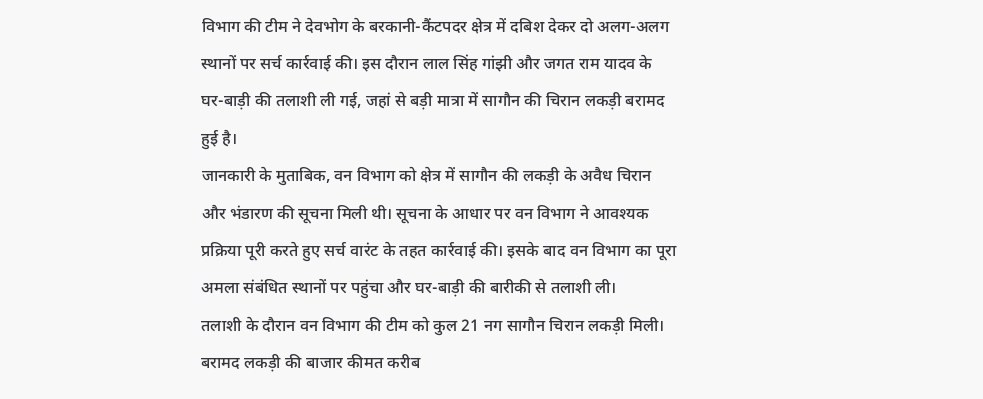विभाग की टीम ने देवभोग के बरकानी-कैंटपदर क्षेत्र में दबिश देकर दो अलग-अलग स्थानों पर सर्च कार्रवाई की। इस दौरान लाल सिंह गांझी और जगत राम यादव के घर-बाड़ी की तलाशी ली गई, जहां से बड़ी मात्रा में सागौन की चिरान लकड़ी बरामद हुई है।
जानकारी के मुताबिक, वन विभाग को क्षेत्र में सागौन की लकड़ी के अवैध चिरान और भंडारण की सूचना मिली थी। सूचना के आधार पर वन विभाग ने आवश्यक प्रक्रिया पूरी करते हुए सर्च वारंट के तहत कार्रवाई की। इसके बाद वन विभाग का पूरा अमला संबंधित स्थानों पर पहुंचा और घर-बाड़ी की बारीकी से तलाशी ली।
तलाशी के दौरान वन विभाग की टीम को कुल 21 नग सागौन चिरान लकड़ी मिली। बरामद लकड़ी की बाजार कीमत करीब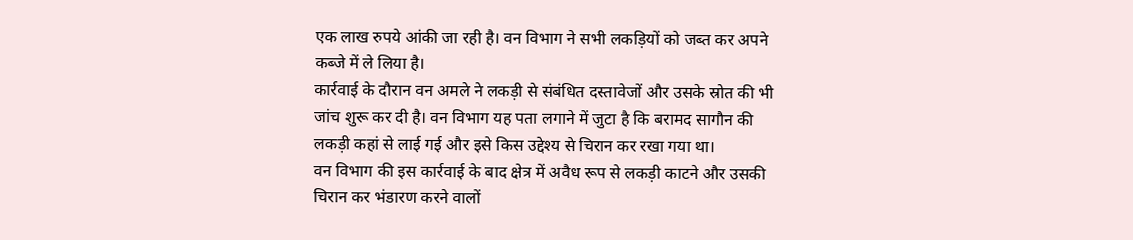एक लाख रुपये आंकी जा रही है। वन विभाग ने सभी लकड़ियों को जब्त कर अपने कब्जे में ले लिया है।
कार्रवाई के दौरान वन अमले ने लकड़ी से संबंधित दस्तावेजों और उसके स्रोत की भी जांच शुरू कर दी है। वन विभाग यह पता लगाने में जुटा है कि बरामद सागौन की लकड़ी कहां से लाई गई और इसे किस उद्देश्य से चिरान कर रखा गया था।
वन विभाग की इस कार्रवाई के बाद क्षेत्र में अवैध रूप से लकड़ी काटने और उसकी चिरान कर भंडारण करने वालों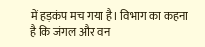में हड़कंप मच गया है। विभाग का कहना है कि जंगल और वन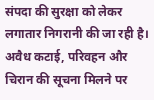संपदा की सुरक्षा को लेकर लगातार निगरानी की जा रही है। अवैध कटाई, परिवहन और चिरान की सूचना मिलने पर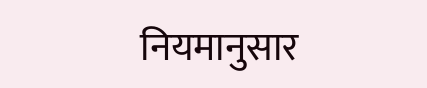नियमानुसार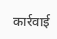कार्रवाई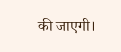की जाएगी।